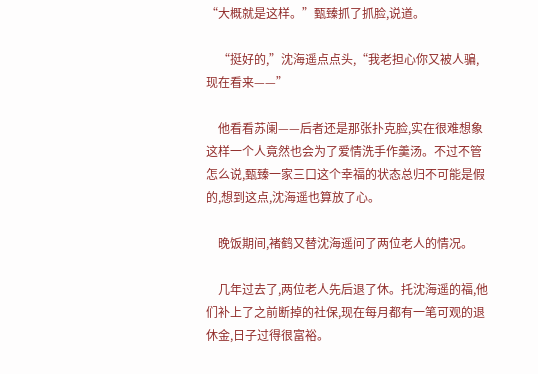“大概就是这样。”甄臻抓了抓脸,说道。

    “挺好的,”沈海遥点点头,“我老担心你又被人骗,现在看来——”

    他看看苏阑——后者还是那张扑克脸,实在很难想象这样一个人竟然也会为了爱情洗手作羹汤。不过不管怎么说,甄臻一家三口这个幸福的状态总归不可能是假的,想到这点,沈海遥也算放了心。

    晚饭期间,褚鹤又替沈海遥问了两位老人的情况。

    几年过去了,两位老人先后退了休。托沈海遥的福,他们补上了之前断掉的社保,现在每月都有一笔可观的退休金,日子过得很富裕。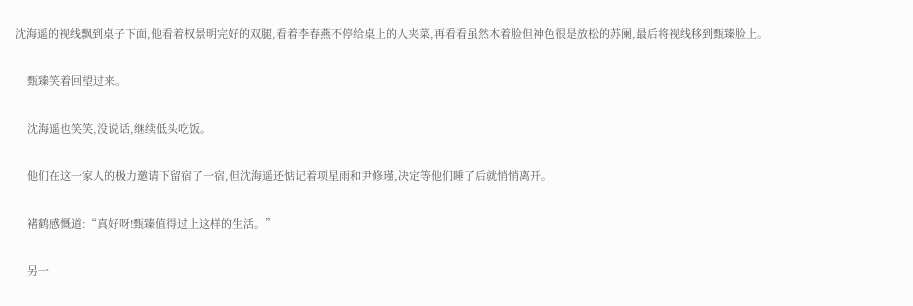沈海遥的视线飘到桌子下面,他看着权景明完好的双腿,看着李春燕不停给桌上的人夹菜,再看看虽然木着脸但神色很是放松的苏阑,最后将视线移到甄臻脸上。

    甄臻笑着回望过来。

    沈海遥也笑笑,没说话,继续低头吃饭。

    他们在这一家人的极力邀请下留宿了一宿,但沈海遥还惦记着项星雨和尹修瑾,决定等他们睡了后就悄悄离开。

    褚鹤感慨道:“真好呀!甄臻值得过上这样的生活。”

    另一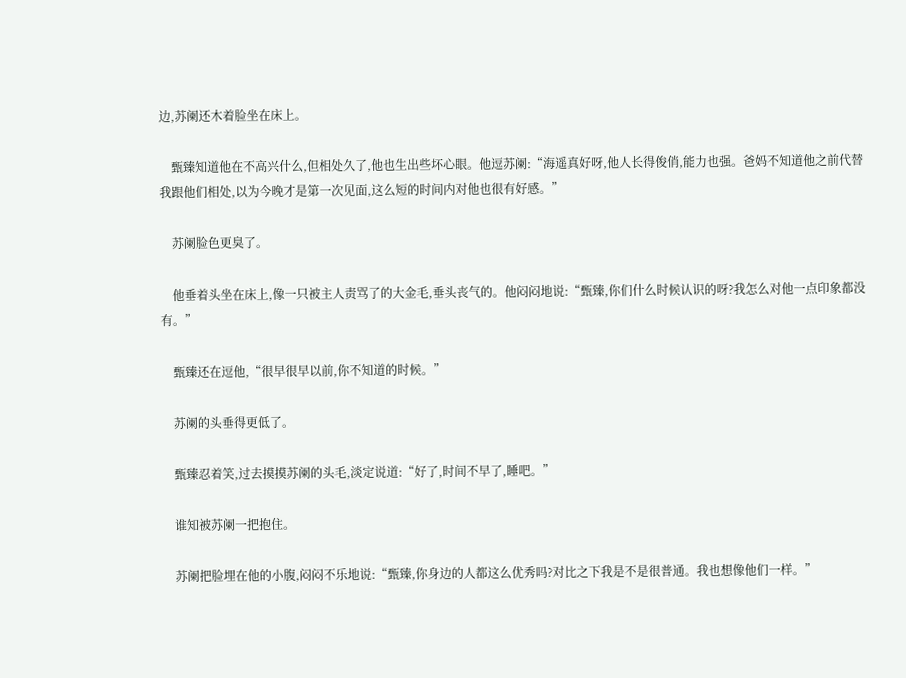边,苏阑还木着脸坐在床上。

    甄臻知道他在不高兴什么,但相处久了,他也生出些坏心眼。他逗苏阑:“海遥真好呀,他人长得俊俏,能力也强。爸妈不知道他之前代替我跟他们相处,以为今晚才是第一次见面,这么短的时间内对他也很有好感。”

    苏阑脸色更臭了。

    他垂着头坐在床上,像一只被主人责骂了的大金毛,垂头丧气的。他闷闷地说:“甄臻,你们什么时候认识的呀?我怎么对他一点印象都没有。”

    甄臻还在逗他,“很早很早以前,你不知道的时候。”

    苏阑的头垂得更低了。

    甄臻忍着笑,过去摸摸苏阑的头毛,淡定说道:“好了,时间不早了,睡吧。”

    谁知被苏阑一把抱住。

    苏阑把脸埋在他的小腹,闷闷不乐地说:“甄臻,你身边的人都这么优秀吗?对比之下我是不是很普通。我也想像他们一样。”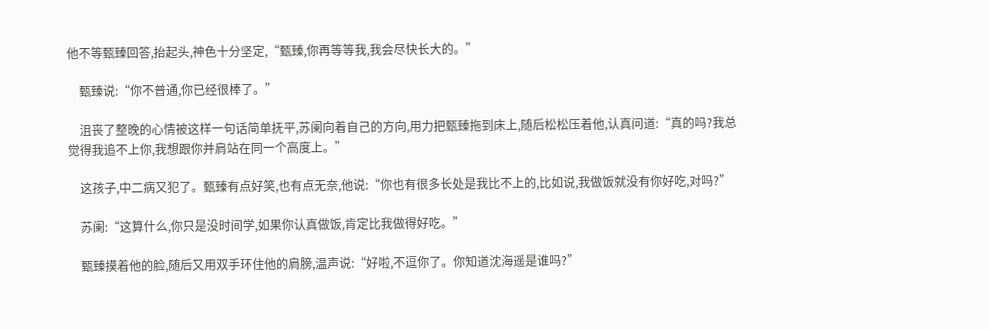他不等甄臻回答,抬起头,神色十分坚定,“甄臻,你再等等我,我会尽快长大的。”

    甄臻说:“你不普通,你已经很棒了。”

    沮丧了整晚的心情被这样一句话简单抚平,苏阑向着自己的方向,用力把甄臻拖到床上,随后松松压着他,认真问道:“真的吗?我总觉得我追不上你,我想跟你并肩站在同一个高度上。”

    这孩子,中二病又犯了。甄臻有点好笑,也有点无奈,他说:“你也有很多长处是我比不上的,比如说,我做饭就没有你好吃,对吗?”

    苏阑:“这算什么,你只是没时间学,如果你认真做饭,肯定比我做得好吃。”

    甄臻摸着他的脸,随后又用双手环住他的肩膀,温声说:“好啦,不逗你了。你知道沈海遥是谁吗?”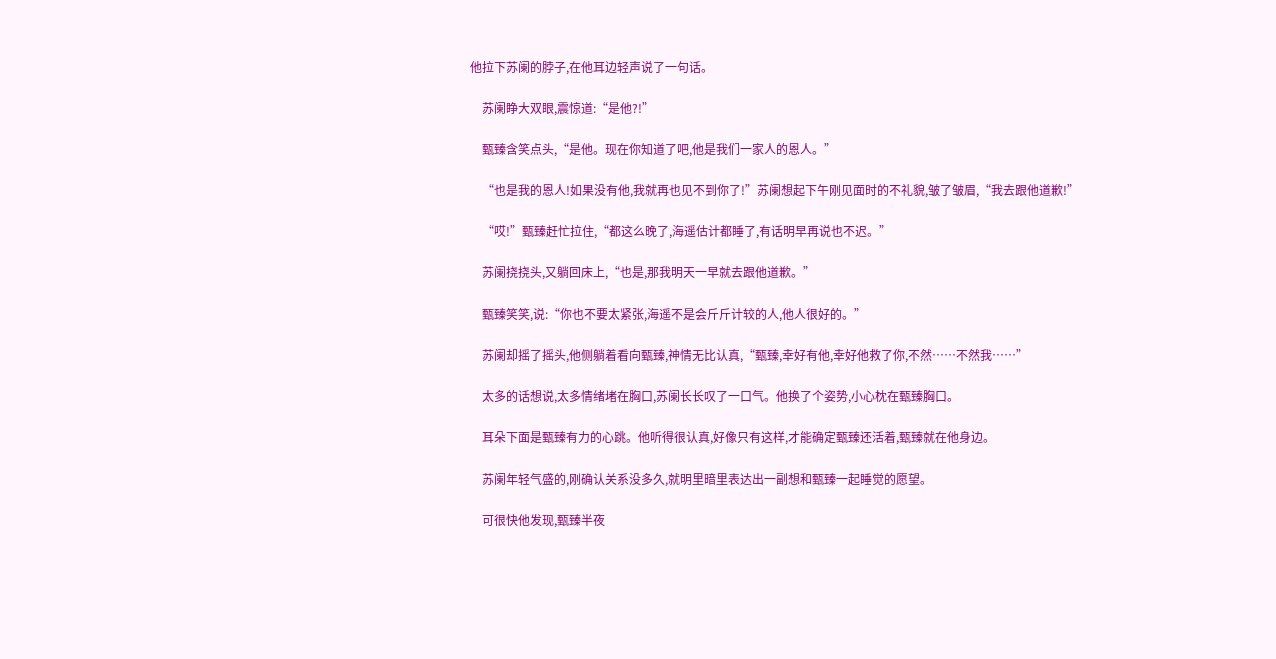他拉下苏阑的脖子,在他耳边轻声说了一句话。

    苏阑睁大双眼,震惊道:“是他?!”

    甄臻含笑点头,“是他。现在你知道了吧,他是我们一家人的恩人。”

    “也是我的恩人!如果没有他,我就再也见不到你了!”苏阑想起下午刚见面时的不礼貌,皱了皱眉,“我去跟他道歉!”

    “哎!”甄臻赶忙拉住,“都这么晚了,海遥估计都睡了,有话明早再说也不迟。”

    苏阑挠挠头,又躺回床上,“也是,那我明天一早就去跟他道歉。”

    甄臻笑笑,说:“你也不要太紧张,海遥不是会斤斤计较的人,他人很好的。”

    苏阑却摇了摇头,他侧躺着看向甄臻,神情无比认真,“甄臻,幸好有他,幸好他救了你,不然……不然我……”

    太多的话想说,太多情绪堵在胸口,苏阑长长叹了一口气。他换了个姿势,小心枕在甄臻胸口。

    耳朵下面是甄臻有力的心跳。他听得很认真,好像只有这样,才能确定甄臻还活着,甄臻就在他身边。

    苏阑年轻气盛的,刚确认关系没多久,就明里暗里表达出一副想和甄臻一起睡觉的愿望。

    可很快他发现,甄臻半夜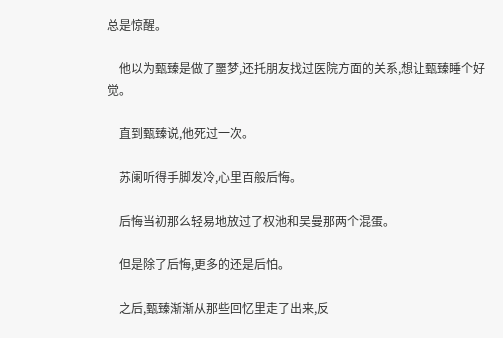总是惊醒。

    他以为甄臻是做了噩梦,还托朋友找过医院方面的关系,想让甄臻睡个好觉。

    直到甄臻说,他死过一次。

    苏阑听得手脚发冷,心里百般后悔。

    后悔当初那么轻易地放过了权池和吴曼那两个混蛋。

    但是除了后悔,更多的还是后怕。

    之后,甄臻渐渐从那些回忆里走了出来,反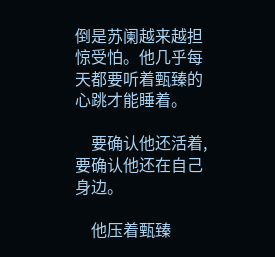倒是苏阑越来越担惊受怕。他几乎每天都要听着甄臻的心跳才能睡着。

    要确认他还活着,要确认他还在自己身边。

    他压着甄臻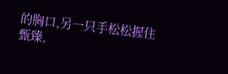的胸口,另一只手松松握住甄臻,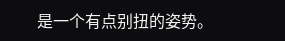是一个有点别扭的姿势。